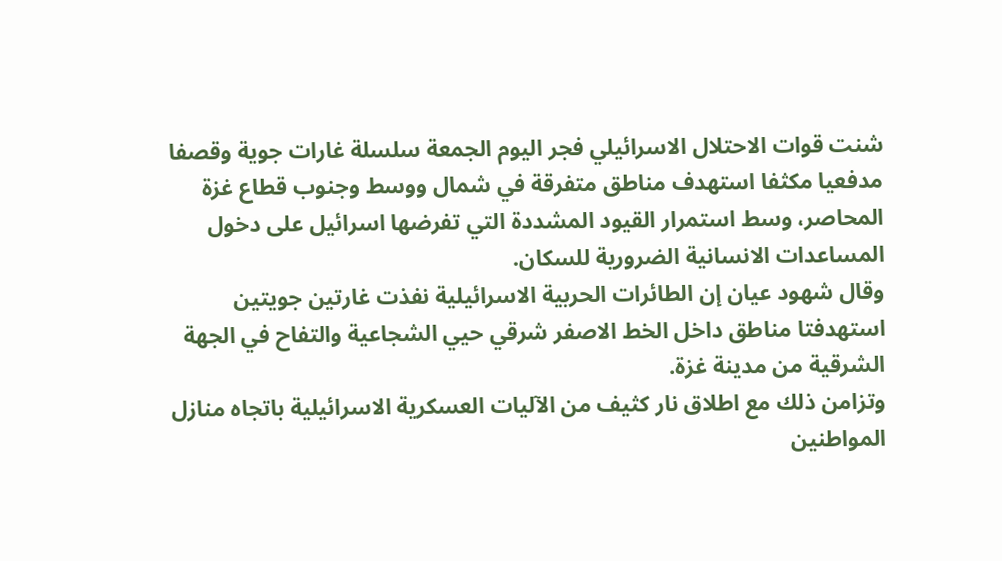شنت قوات الاحتلال الاسرائيلي فجر اليوم الجمعة سلسلة غارات جوية وقصفا مدفعيا مكثفا استهدف مناطق متفرقة في شمال ووسط وجنوب قطاع غزة المحاصر، وسط استمرار القيود المشددة التي تفرضها اسرائيل على دخول المساعدات الانسانية الضرورية للسكان.
وقال شهود عيان إن الطائرات الحربية الاسرائيلية نفذت غارتين جويتين استهدفتا مناطق داخل الخط الاصفر شرقي حيي الشجاعية والتفاح في الجهة الشرقية من مدينة غزة.
وتزامن ذلك مع اطلاق نار كثيف من الآليات العسكرية الاسرائيلية باتجاه منازل المواطنين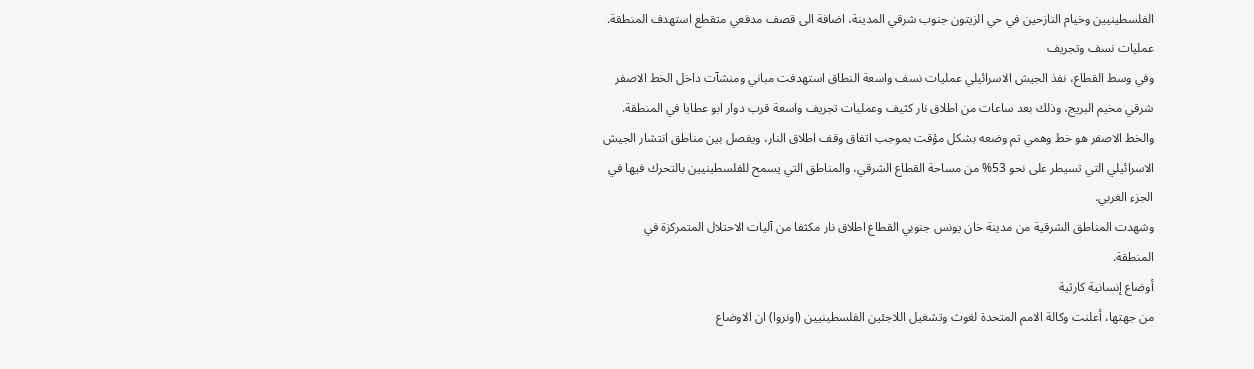الفلسطينيين وخيام النازحين في حي الزيتون جنوب شرقي المدينة، اضافة الى قصف مدفعي متقطع استهدف المنطقة.
عمليات نسف وتجريف
وفي وسط القطاع، نفذ الجيش الاسرائيلي عمليات نسف واسعة النطاق استهدفت مباني ومنشآت داخل الخط الاصفر شرقي مخيم البريج، وذلك بعد ساعات من اطلاق نار كثيف وعمليات تجريف واسعة قرب دوار ابو عطايا في المنطقة.
والخط الاصفر هو خط وهمي تم وضعه بشكل مؤقت بموجب اتفاق وقف اطلاق النار، ويفصل بين مناطق انتشار الجيش الاسرائيلي التي تسيطر على نحو 53% من مساحة القطاع الشرقي، والمناطق التي يسمح للفلسطينيين بالتحرك فيها في الجزء الغربي.
وشهدت المناطق الشرقية من مدينة خان يونس جنوبي القطاع اطلاق نار مكثفا من آليات الاحتلال المتمركزة في المنطقة.
أوضاع إنسانية كارثية
من جهتها، أعلنت وكالة الامم المتحدة لغوث وتشغيل اللاجئين الفلسطينيين (اونروا) ان الاوضاع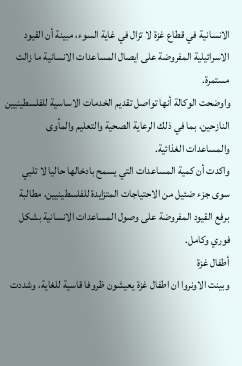الانسانية في قطاع غزة لا تزال في غاية السوء، مبينة أن القيود الاسرائيلية المفروضة على ايصال المساعدات الانسانية ما زالت مستمرة.
واوضحت الوكالة أنها تواصل تقديم الخدمات الاساسية للفلسطينيين النازحين، بما في ذلك الرعاية الصحية والتعليم والمأوى والمساعدات الغذائية.
واكدت أن كمية المساعدات التي يسمح بادخالها حاليا لا تلبي سوى جزء ضئيل من الاحتياجات المتزايدة للفلسطينيين، مطالبة برفع القيود المفروضة على وصول المساعدات الانسانية بشكل فوري وكامل.
أطفال غزة
وبينت الاونروا ان اطفال غزة يعيشون ظروفا قاسية للغاية، وشددت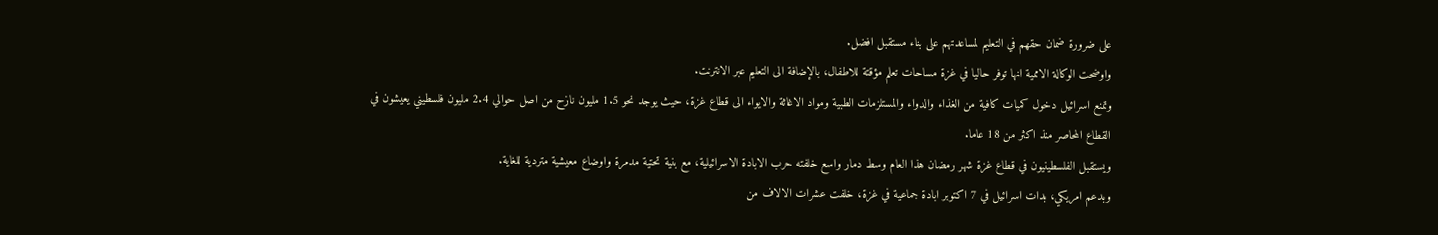على ضرورة ضمان حقهم في التعليم لمساعدتهم على بناء مستقبل افضل.
واوضحت الوكالة الاممية انها توفر حاليا في غزة مساحات تعلم مؤقتة للاطفال، بالإضافة الى التعليم عبر الانترنت.
وتمنع اسرائيل دخول كميات كافية من الغذاء والدواء والمستلزمات الطبية ومواد الاغاثة والايواء الى قطاع غزة، حيث يوجد نحو 1.5 مليون نازح من اصل حوالي 2.4 مليون فلسطيني يعيشون في القطاع المحاصر منذ اكثر من 18 عاما.
ويستقبل الفلسطينيون في قطاع غزة شهر رمضان هذا العام وسط دمار واسع خلفته حرب الابادة الاسرائيلية، مع بنية تحتية مدمرة واوضاع معيشية متردية للغاية.
وبدعم امريكي، بدات اسرائيل في 7 اكتوبر ابادة جماعية في غزة، خلفت عشرات الالاف من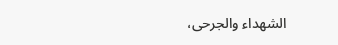الشهداء والجرحى،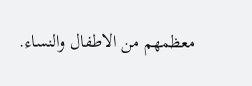معظمهم من الاطفال والنساء.